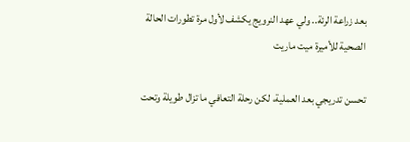بعد زراعة الرئة.. ولي عهد النرويج يكشف لأول مرة تطورات الحالة الصحية للأميرة ميت ماريت

تحسن تدريجي بعد العملية، لكن رحلة التعافي ما تزال طويلة وتحت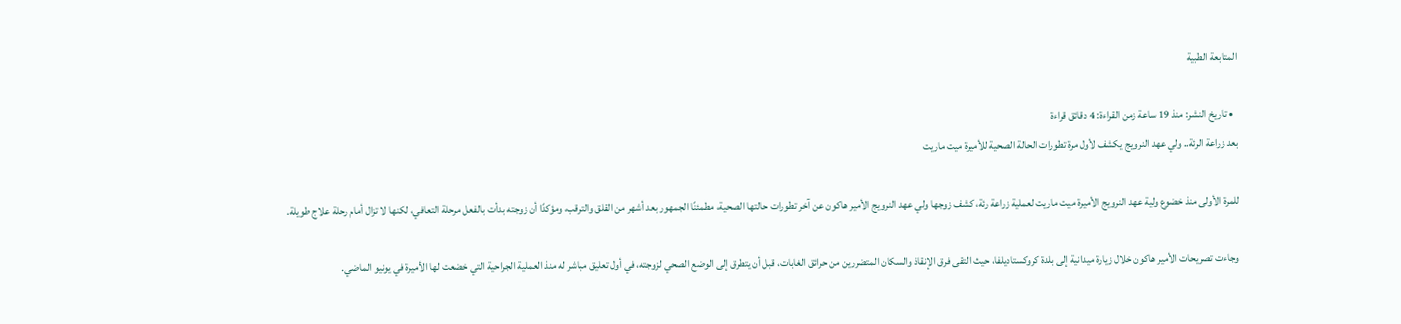المتابعة الطبية

  • تاريخ النشر: منذ 19 ساعة زمن القراءة: 4 دقائق قراءة
بعد زراعة الرئة.. ولي عهد النرويج يكشف لأول مرة تطورات الحالة الصحية للأميرة ميت ماريت

للمرة الأولى منذ خضوع ولية عهد النرويج الأميرة ميت ماريت لعملية زراعة رئة، كشف زوجها ولي عهد النرويج الأمير هاكون عن آخر تطورات حالتها الصحية، مطمئنًا الجمهور بعد أشهر من القلق والترقب، ومؤكدًا أن زوجته بدأت بالفعل مرحلة التعافي، لكنها لا تزال أمام رحلة علاج طويلة.

وجاءت تصريحات الأمير هاكون خلال زيارة ميدانية إلى بلدة كروكستاديلفا، حيث التقى فرق الإنقاذ والسكان المتضررين من حرائق الغابات، قبل أن يتطرق إلى الوضع الصحي لزوجته، في أول تعليق مباشر له منذ العملية الجراحية التي خضعت لها الأميرة في يونيو الماضي.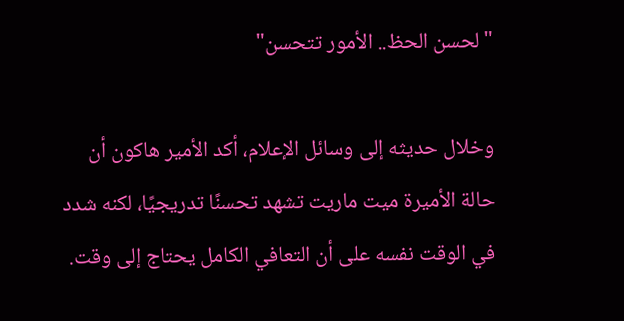"لحسن الحظ.. الأمور تتحسن"

وخلال حديثه إلى وسائل الإعلام، أكد الأمير هاكون أن حالة الأميرة ميت ماريت تشهد تحسنًا تدريجيًا، لكنه شدد في الوقت نفسه على أن التعافي الكامل يحتاج إلى وقت.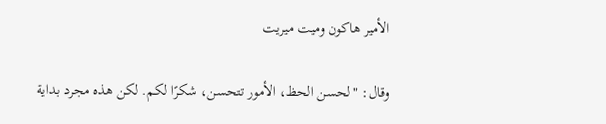الأمير هاكون وميت ميريت

وقال: "لحسن الحظ، الأمور تتحسن، شكرًا لكم. لكن هذه مجرد بداية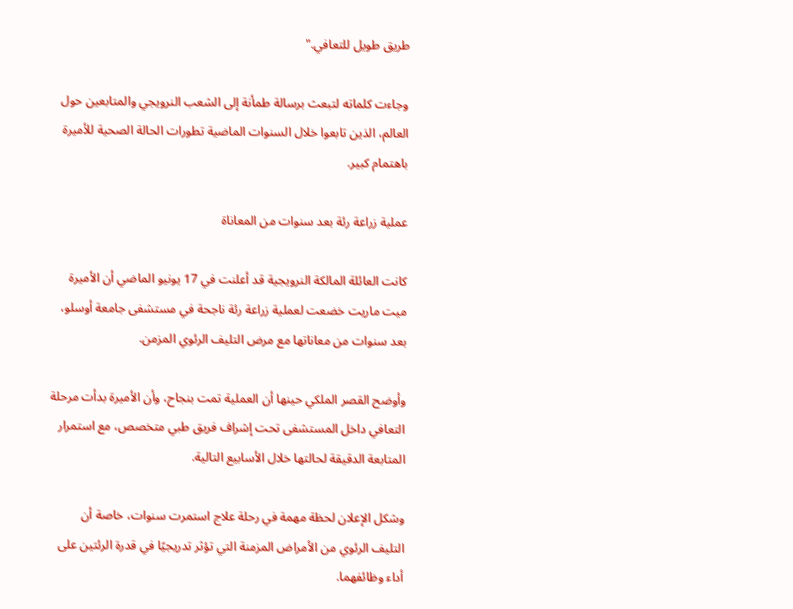طريق طويل للتعافي."

وجاءت كلماته لتبعث برسالة طمأنة إلى الشعب النرويجي والمتابعين حول العالم، الذين تابعوا خلال السنوات الماضية تطورات الحالة الصحية للأميرة باهتمام كبير.

عملية زراعة رئة بعد سنوات من المعاناة

كانت العائلة المالكة النرويجية قد أعلنت في 17 يونيو الماضي أن الأميرة ميت ماريت خضعت لعملية زراعة رئة ناجحة في مستشفى جامعة أوسلو، بعد سنوات من معاناتها مع مرض التليف الرئوي المزمن.

وأوضح القصر الملكي حينها أن العملية تمت بنجاح، وأن الأميرة بدأت مرحلة التعافي داخل المستشفى تحت إشراف فريق طبي متخصص، مع استمرار المتابعة الدقيقة لحالتها خلال الأسابيع التالية.

وشكل الإعلان لحظة مهمة في رحلة علاج استمرت سنوات، خاصة أن التليف الرئوي من الأمراض المزمنة التي تؤثر تدريجيًا في قدرة الرئتين على أداء وظائفهما.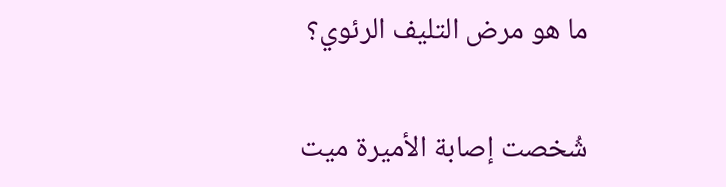ما هو مرض التليف الرئوي؟

شُخصت إصابة الأميرة ميت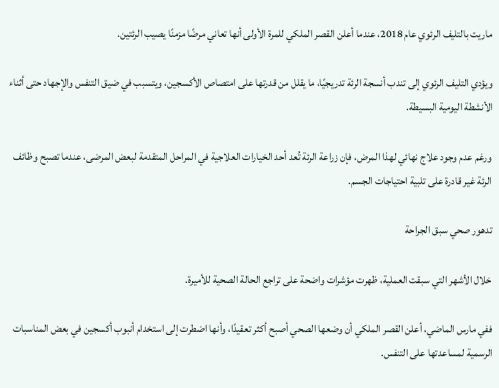ماريت بالتليف الرئوي عام 2018، عندما أعلن القصر الملكي للمرة الأولى أنها تعاني مرضًا مزمنًا يصيب الرئتين.

ويؤدي التليف الرئوي إلى تندب أنسجة الرئة تدريجيًا، ما يقلل من قدرتها على امتصاص الأكسجين، ويتسبب في ضيق التنفس والإجهاد حتى أثناء الأنشطة اليومية البسيطة.

ورغم عدم وجود علاج نهائي لهذا المرض، فإن زراعة الرئة تُعد أحد الخيارات العلاجية في المراحل المتقدمة لبعض المرضى، عندما تصبح وظائف الرئة غير قادرة على تلبية احتياجات الجسم.

تدهور صحي سبق الجراحة

خلال الأشهر التي سبقت العملية، ظهرت مؤشرات واضحة على تراجع الحالة الصحية للأميرة.

ففي مارس الماضي، أعلن القصر الملكي أن وضعها الصحي أصبح أكثر تعقيدًا، وأنها اضطرت إلى استخدام أنبوب أكسجين في بعض المناسبات الرسمية لمساعدتها على التنفس.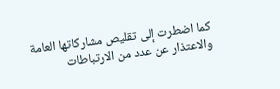كما اضطرت إلى تقليص مشاركاتها العامة والاعتذار عن عدد من الارتباطات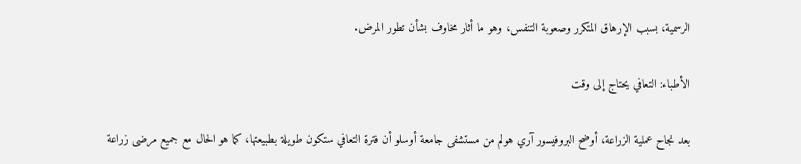الرسمية، بسبب الإرهاق المتكرر وصعوبة التنفس، وهو ما أثار مخاوف بشأن تطور المرض.

الأطباء: التعافي يحتاج إلى وقت

بعد نجاح عملية الزراعة، أوضح البروفيسور آري هولم من مستشفى جامعة أوسلو أن فترة التعافي ستكون طويلة بطبيعتها، كما هو الحال مع جميع مرضى زراعة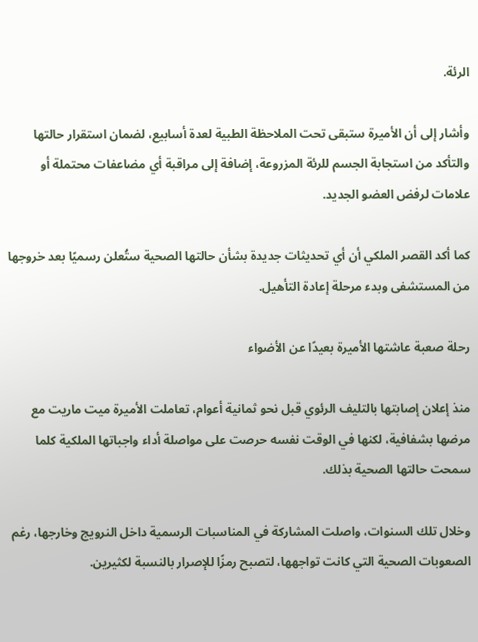الرئة.

وأشار إلى أن الأميرة ستبقى تحت الملاحظة الطبية لعدة أسابيع، لضمان استقرار حالتها والتأكد من استجابة الجسم للرئة المزروعة، إضافة إلى مراقبة أي مضاعفات محتملة أو علامات لرفض العضو الجديد.

كما أكد القصر الملكي أن أي تحديثات جديدة بشأن حالتها الصحية ستُعلن رسميًا بعد خروجها من المستشفى وبدء مرحلة إعادة التأهيل.

رحلة صعبة عاشتها الأميرة بعيدًا عن الأضواء

منذ إعلان إصابتها بالتليف الرئوي قبل نحو ثمانية أعوام، تعاملت الأميرة ميت ماريت مع مرضها بشفافية، لكنها في الوقت نفسه حرصت على مواصلة أداء واجباتها الملكية كلما سمحت حالتها الصحية بذلك.

وخلال تلك السنوات، واصلت المشاركة في المناسبات الرسمية داخل النرويج وخارجها، رغم الصعوبات الصحية التي كانت تواجهها، لتصبح رمزًا للإصرار بالنسبة لكثيرين.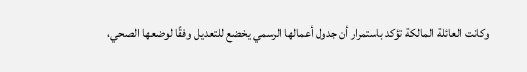وكانت العائلة المالكة تؤكد باستمرار أن جدول أعمالها الرسمي يخضع للتعديل وفقًا لوضعها الصحي،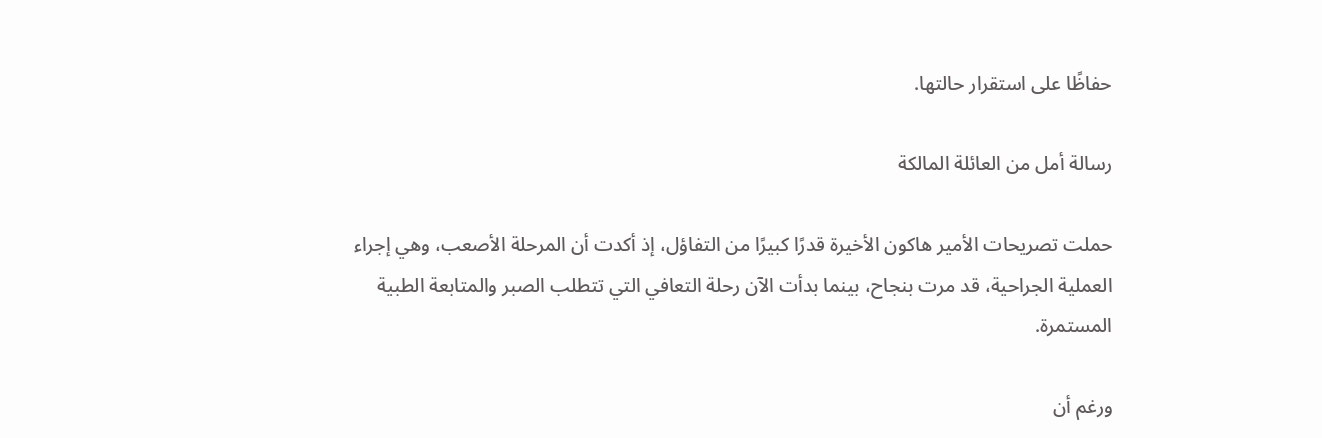حفاظًا على استقرار حالتها.

رسالة أمل من العائلة المالكة

حملت تصريحات الأمير هاكون الأخيرة قدرًا كبيرًا من التفاؤل، إذ أكدت أن المرحلة الأصعب، وهي إجراء العملية الجراحية، قد مرت بنجاح، بينما بدأت الآن رحلة التعافي التي تتطلب الصبر والمتابعة الطبية المستمرة.

ورغم أن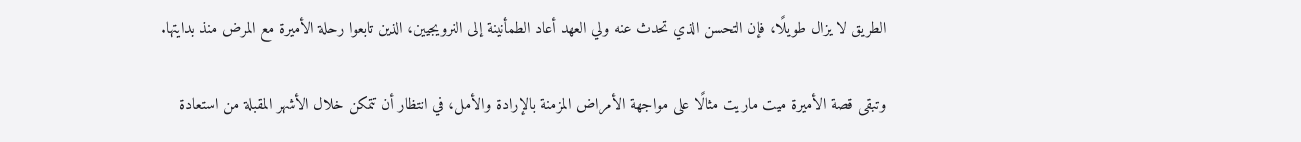الطريق لا يزال طويلًا، فإن التحسن الذي تحدث عنه ولي العهد أعاد الطمأنينة إلى النرويجيين، الذين تابعوا رحلة الأميرة مع المرض منذ بدايتها.

وتبقى قصة الأميرة ميت ماريت مثالًا على مواجهة الأمراض المزمنة بالإرادة والأمل، في انتظار أن تتمكن خلال الأشهر المقبلة من استعادة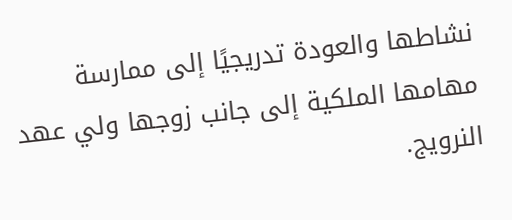نشاطها والعودة تدريجيًا إلى ممارسة مهامها الملكية إلى جانب زوجها ولي عهد النرويج.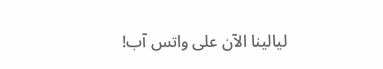ليالينا الآن على واتس آب!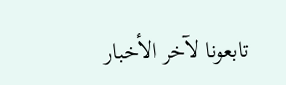تابعونا لآخر الأخبار